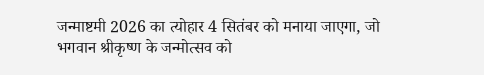जन्माष्टमी 2026 का त्योहार 4 सितंबर को मनाया जाएगा, जो भगवान श्रीकृष्ण के जन्मोत्सव को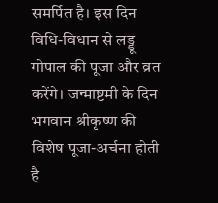समर्पित है। इस दिन विधि-विधान से लड्डू गोपाल की पूजा और व्रत करेंगे। जन्माष्टमी के दिन भगवान श्रीकृष्ण की विशेष पूजा-अर्चना होती है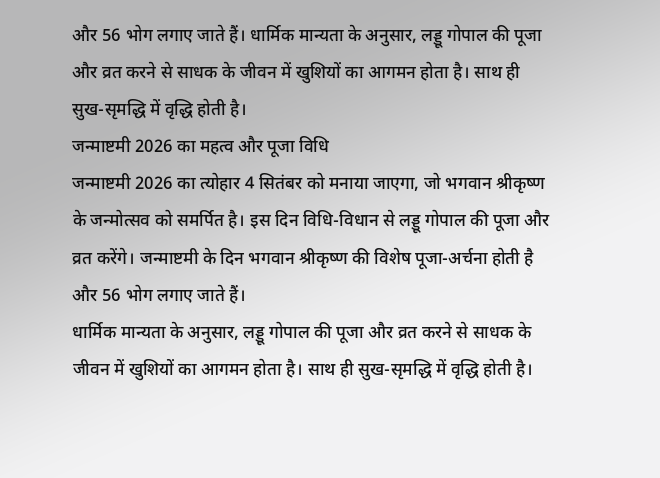और 56 भोग लगाए जाते हैं। धार्मिक मान्यता के अनुसार, लड्डू गोपाल की पूजा और व्रत करने से साधक के जीवन में खुशियों का आगमन होता है। साथ ही सुख-सृमद्धि में वृद्धि होती है।
जन्माष्टमी 2026 का महत्व और पूजा विधि
जन्माष्टमी 2026 का त्योहार 4 सितंबर को मनाया जाएगा, जो भगवान श्रीकृष्ण के जन्मोत्सव को समर्पित है। इस दिन विधि-विधान से लड्डू गोपाल की पूजा और व्रत करेंगे। जन्माष्टमी के दिन भगवान श्रीकृष्ण की विशेष पूजा-अर्चना होती है और 56 भोग लगाए जाते हैं।
धार्मिक मान्यता के अनुसार, लड्डू गोपाल की पूजा और व्रत करने से साधक के जीवन में खुशियों का आगमन होता है। साथ ही सुख-सृमद्धि में वृद्धि होती है।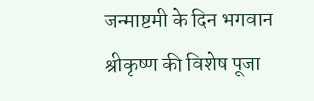जन्माष्टमी के दिन भगवान श्रीकृष्ण की विशेष पूजा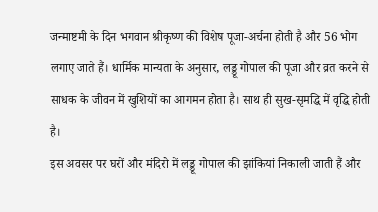जन्माष्टमी के दिन भगवान श्रीकृष्ण की विशेष पूजा-अर्चना होती है और 56 भोग लगाए जाते हैं। धार्मिक मान्यता के अनुसार, लड्डू गोपाल की पूजा और व्रत करने से साधक के जीवन में खुशियों का आगमन होता है। साथ ही सुख-सृमद्धि में वृद्धि होती है।
इस अवसर पर घरों और मंदिरो में लड्डू गोपाल की झांकियां निकाली जाती हैं और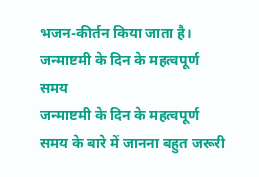भजन-कीर्तन किया जाता है।
जन्माष्टमी के दिन के महत्वपूर्ण समय
जन्माष्टमी के दिन के महत्वपूर्ण समय के बारे में जानना बहुत जरूरी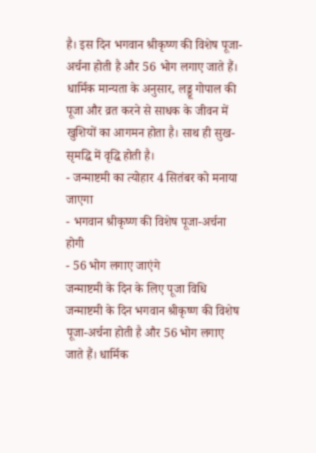है। इस दिन भगवान श्रीकृष्ण की विशेष पूजा-अर्चना होती है और 56 भोग लगाए जाते हैं।
धार्मिक मान्यता के अनुसार, लड्डू गोपाल की पूजा और व्रत करने से साधक के जीवन में खुशियों का आगमन होता है। साथ ही सुख-सृमद्धि में वृद्धि होती है।
- जन्माष्टमी का त्योहार 4 सितंबर को मनाया जाएगा
- भगवान श्रीकृष्ण की विशेष पूजा-अर्चना होगी
- 56 भोग लगाए जाएंगे
जन्माष्टमी के दिन के लिए पूजा विधि
जन्माष्टमी के दिन भगवान श्रीकृष्ण की विशेष पूजा-अर्चना होती है और 56 भोग लगाए जाते हैं। धार्मिक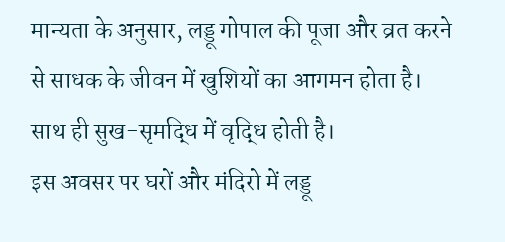मान्यता के अनुसार, लड्डू गोपाल की पूजा और व्रत करने से साधक के जीवन में खुशियों का आगमन होता है। साथ ही सुख-सृमद्धि में वृद्धि होती है।
इस अवसर पर घरों और मंदिरो में लड्डू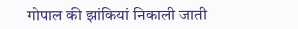गोपाल की झांकियां निकाली जाती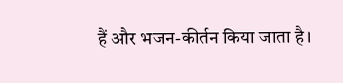हैं और भजन-कीर्तन किया जाता है।